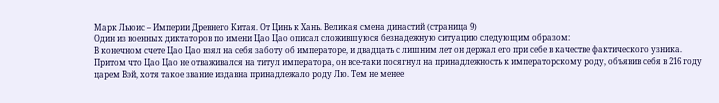Марк Льюис – Империи Древнего Китая. От Цинь к Хань. Великая смена династий (страница 9)
Один из военных диктаторов по имени Цао Цао описал сложившуюся безнадежную ситуацию следующим образом:
В конечном счете Цао Цао взял на себя заботу об императоре, и двадцать с лишним лет он держал его при себе в качестве фактического узника. Притом что Цао Цао не отваживался на титул императора, он все-таки посягнул на принадлежность к императорскому роду, объявив себя в 216 году царем Вэй, хотя такое звание издавна принадлежало роду Лю. Тем не менее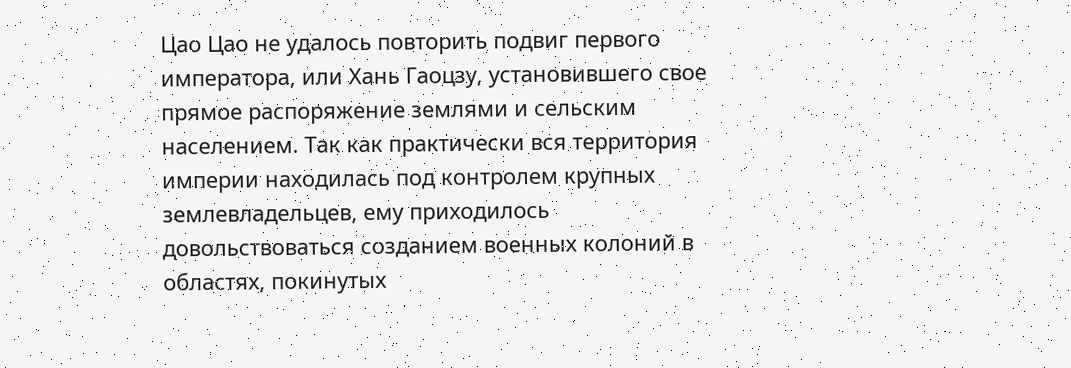Цао Цао не удалось повторить подвиг первого императора, или Хань Гаоцзу, установившего свое прямое распоряжение землями и сельским населением. Так как практически вся территория империи находилась под контролем крупных землевладельцев, ему приходилось довольствоваться созданием военных колоний в областях, покинутых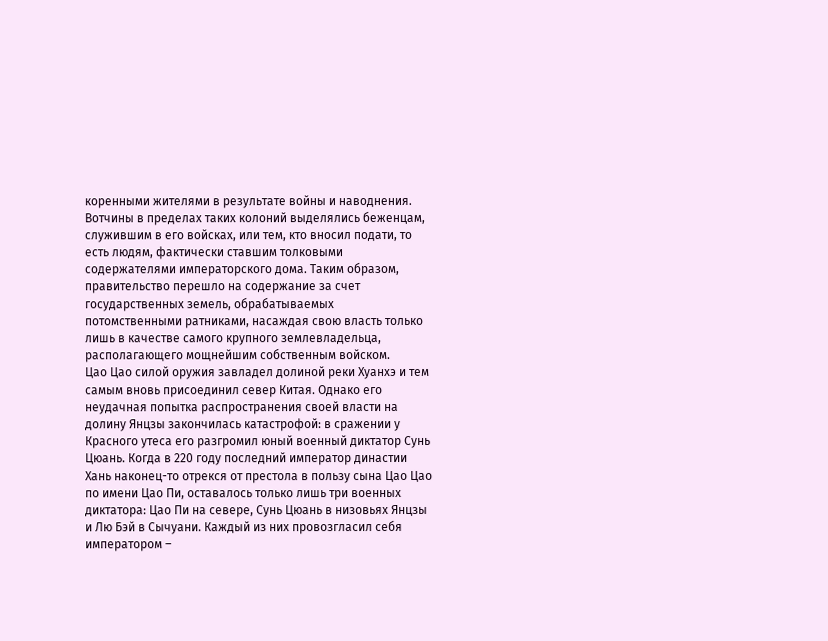коренными жителями в результате войны и наводнения. Вотчины в пределах таких колоний выделялись беженцам, служившим в его войсках, или тем, кто вносил подати, то есть людям, фактически ставшим толковыми содержателями императорского дома. Таким образом, правительство перешло на содержание за счет государственных земель, обрабатываемых потомственными ратниками, насаждая свою власть только лишь в качестве самого крупного землевладельца, располагающего мощнейшим собственным войском.
Цао Цао силой оружия завладел долиной реки Хуанхэ и тем самым вновь присоединил север Китая. Однако его неудачная попытка распространения своей власти на долину Янцзы закончилась катастрофой: в сражении у Красного утеса его разгромил юный военный диктатор Сунь Цюань. Когда в 220 году последний император династии Хань наконец-то отрекся от престола в пользу сына Цао Цао по имени Цао Пи, оставалось только лишь три военных диктатора: Цао Пи на севере, Сунь Цюань в низовьях Янцзы и Лю Бэй в Сычуани. Каждый из них провозгласил себя императором –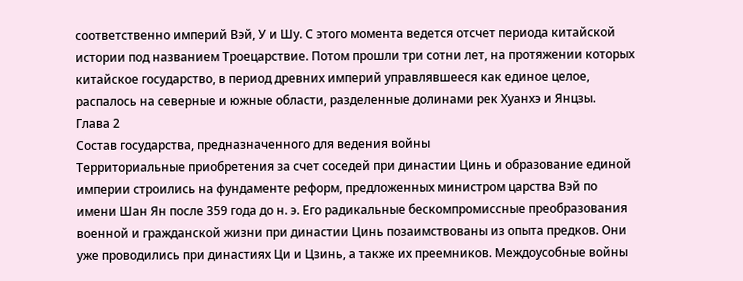соответственно империй Вэй, У и Шу. С этого момента ведется отсчет периода китайской истории под названием Троецарствие. Потом прошли три сотни лет, на протяжении которых китайское государство, в период древних империй управлявшееся как единое целое, распалось на северные и южные области, разделенные долинами рек Хуанхэ и Янцзы.
Глава 2
Состав государства, предназначенного для ведения войны
Территориальные приобретения за счет соседей при династии Цинь и образование единой империи строились на фундаменте реформ, предложенных министром царства Вэй по имени Шан Ян после 359 года до н. э. Его радикальные бескомпромиссные преобразования военной и гражданской жизни при династии Цинь позаимствованы из опыта предков. Они уже проводились при династиях Ци и Цзинь, а также их преемников. Междоусобные войны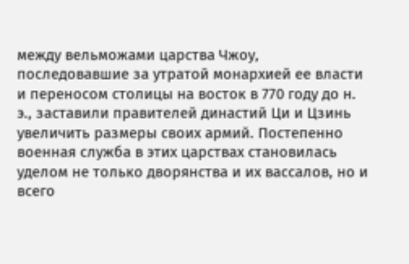между вельможами царства Чжоу, последовавшие за утратой монархией ее власти и переносом столицы на восток в 770 году до н. э., заставили правителей династий Ци и Цзинь увеличить размеры своих армий. Постепенно военная служба в этих царствах становилась уделом не только дворянства и их вассалов, но и всего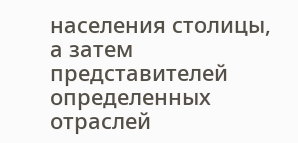населения столицы, а затем представителей определенных отраслей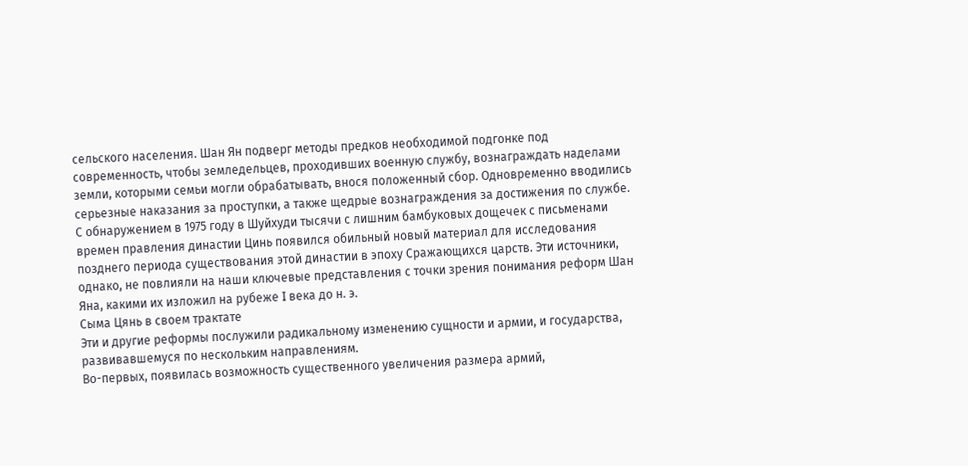сельского населения. Шан Ян подверг методы предков необходимой подгонке под современность, чтобы земледельцев, проходивших военную службу, вознаграждать наделами земли, которыми семьи могли обрабатывать, внося положенный сбор. Одновременно вводились серьезные наказания за проступки, а также щедрые вознаграждения за достижения по службе.
С обнаружением в 1975 году в Шуйхуди тысячи с лишним бамбуковых дощечек с письменами времен правления династии Цинь появился обильный новый материал для исследования позднего периода существования этой династии в эпоху Сражающихся царств. Эти источники, однако, не повлияли на наши ключевые представления с точки зрения понимания реформ Шан Яна, какими их изложил на рубеже I века до н. э.
Сыма Цянь в своем трактате
Эти и другие реформы послужили радикальному изменению сущности и армии, и государства, развивавшемуся по нескольким направлениям.
Во-первых, появилась возможность существенного увеличения размера армий,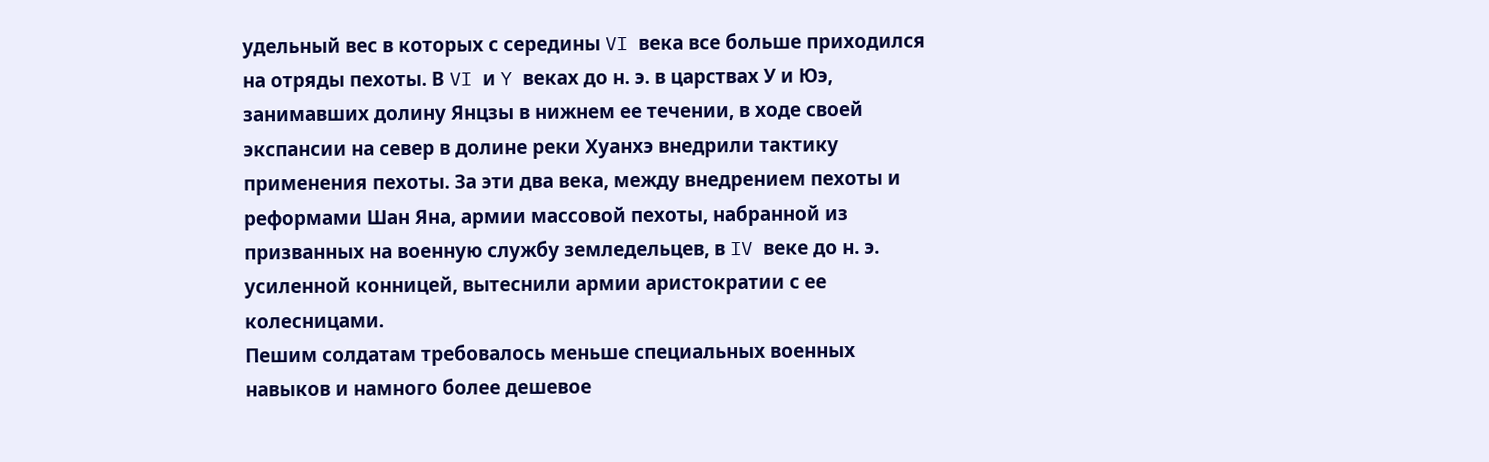удельный вес в которых с середины VI века все больше приходился на отряды пехоты. В VI и Y веках до н. э. в царствах У и Юэ, занимавших долину Янцзы в нижнем ее течении, в ходе своей экспансии на север в долине реки Хуанхэ внедрили тактику применения пехоты. За эти два века, между внедрением пехоты и реформами Шан Яна, армии массовой пехоты, набранной из призванных на военную службу земледельцев, в IV веке до н. э. усиленной конницей, вытеснили армии аристократии с ее колесницами.
Пешим солдатам требовалось меньше специальных военных навыков и намного более дешевое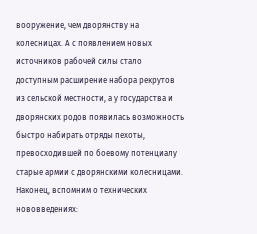вооружение, чем дворянству на колесницах. А с появлением новых источников рабочей силы стало доступным расширение набора рекрутов из сельской местности, а у государства и дворянских родов появилась возможность быстро набирать отряды пехоты, превосходившей по боевому потенциалу старые армии с дворянскими колесницами. Наконец, вспомним о технических нововведениях: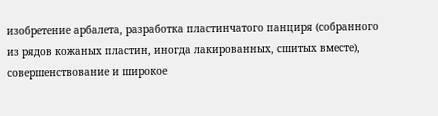изобретение арбалета, разработка пластинчатого панциря (собранного из рядов кожаных пластин, иногда лакированных, сшитых вместе), совершенствование и широкое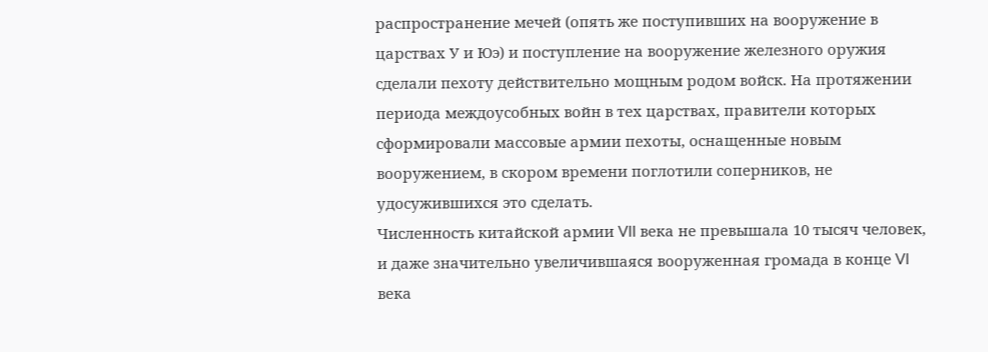распространение мечей (опять же поступивших на вооружение в царствах У и Юэ) и поступление на вооружение железного оружия сделали пехоту действительно мощным родом войск. На протяжении периода междоусобных войн в тех царствах, правители которых сформировали массовые армии пехоты, оснащенные новым вооружением, в скором времени поглотили соперников, не удосужившихся это сделать.
Численность китайской армии VII века не превышала 10 тысяч человек, и даже значительно увеличившаяся вооруженная громада в конце VI века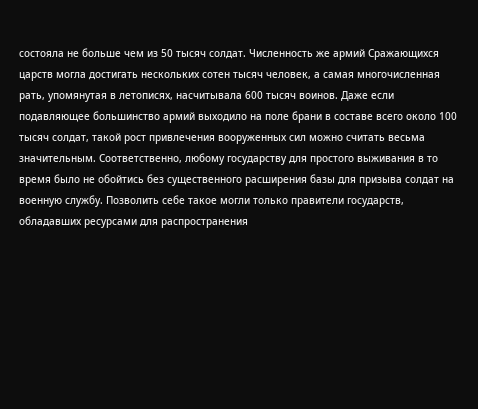состояла не больше чем из 50 тысяч солдат. Численность же армий Сражающихся царств могла достигать нескольких сотен тысяч человек, а самая многочисленная рать, упомянутая в летописях, насчитывала 600 тысяч воинов. Даже если подавляющее большинство армий выходило на поле брани в составе всего около 100 тысяч солдат, такой рост привлечения вооруженных сил можно считать весьма значительным. Соответственно, любому государству для простого выживания в то время было не обойтись без существенного расширения базы для призыва солдат на военную службу. Позволить себе такое могли только правители государств, обладавших ресурсами для распространения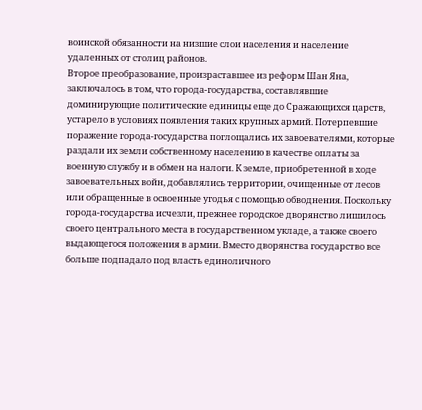воинской обязанности на низшие слои населения и население удаленных от столиц районов.
Второе преобразование, произраставшее из реформ Шан Яна, заключалось в том, что города-государства, составлявшие доминирующие политические единицы еще до Сражающихся царств, устарело в условиях появления таких крупных армий. Потерпевшие поражение города-государства поглощались их завоевателями, которые раздали их земли собственному населению в качестве оплаты за военную службу и в обмен на налоги. К земле, приобретенной в ходе завоевательных войн, добавлялись территории, очищенные от лесов или обращенные в освоенные угодья с помощью обводнения. Поскольку города-государства исчезли, прежнее городское дворянство лишилось своего центрального места в государственном укладе, а также своего выдающегося положения в армии. Вместо дворянства государство все больше подпадало под власть единоличного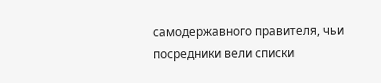самодержавного правителя, чьи посредники вели списки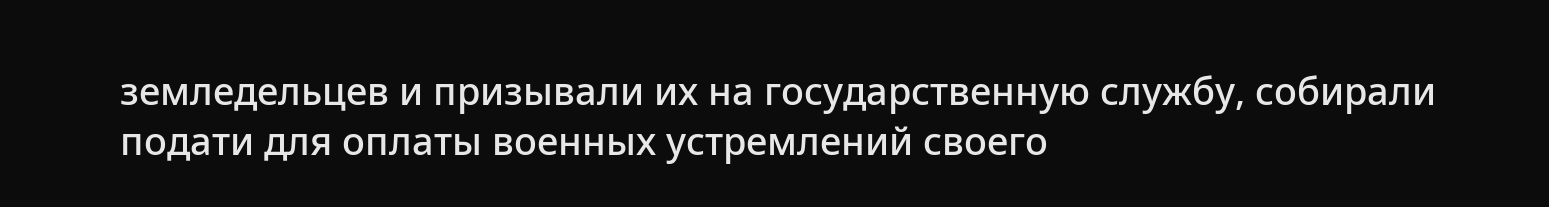земледельцев и призывали их на государственную службу, собирали подати для оплаты военных устремлений своего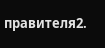правителя2.